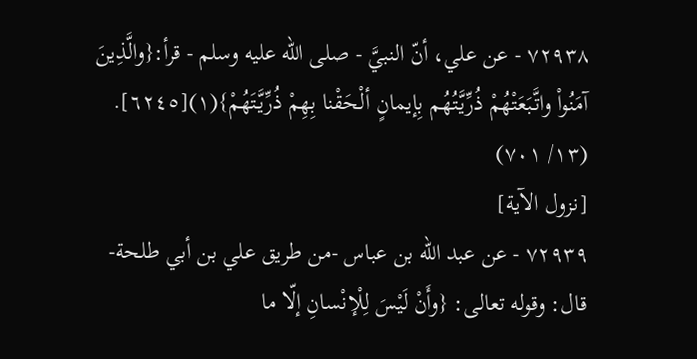٧٢٩٣٨ - عن علي، أنّ النبيَّ - صلى الله عليه وسلم - قرأ:{والَّذِينَ آمَنُواْ واتَّبَعَتْهُمْ ذُرِّيَّتُهُم بِإيمانٍ ألْحَقْنا بِهِمْ ذُرِّيَّتَهُمْ}(١)[٦٢٤٥]. (١٣/ ٧٠١)
[نزول الآية]
٧٢٩٣٩ - عن عبد الله بن عباس -من طريق علي بن أبي طلحة- قال: وقوله تعالى: {وأَنْ لَيْسَ لِلْإنْسانِ إلّا ما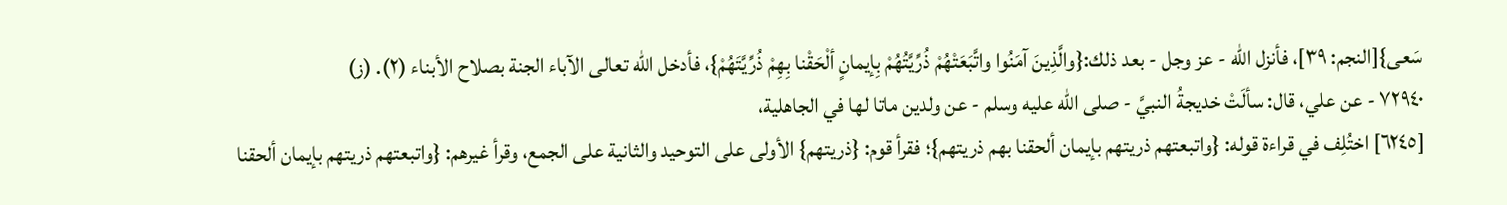سَعى}[النجم: ٣٩]، فأنزل الله - عز وجل - بعد ذلك:{والَّذِينَ آمَنُوا واتَّبَعَتْهُمْ ذُرِّيَّتُهُمْ بِإيمانٍ ألْحَقْنا بِهِمْ ذُرِّيَّتَهُمْ}، فأدخل الله تعالى الآباء الجنة بصلاح الأبناء (٢). (ز)
٧٢٩٤٠ - عن علي، قال: سألَتْ خديجةُ النبيَّ - صلى الله عليه وسلم - عن ولدين ماتا لها في الجاهلية،
[٦٢٤٥] اختُلِف في قراءة قوله: {واتبعتهم ذريتهم بإيمان ألحقنا بهم ذريتهم}؛ فقرأ قوم: {ذريتهم} الأولى على التوحيد والثانية على الجمع، وقرأ غيرهم: {واتبعتهم ذريتهم بإيمان ألحقنا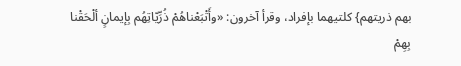بهم ذريتهم} كلتيهما بإفراد، وقرأ آخرون: «وأَتْبَعْناهُمْ ذُرِّيّاتِهُم بِإيمانٍ ألْحَقْنا بِهِمْ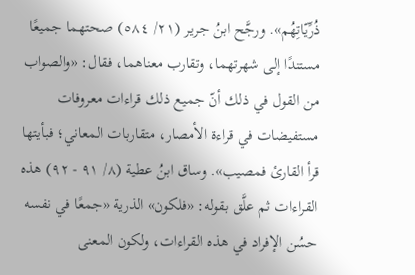ذُرِّيّاتِهُم». ورجَّح ابنُ جرير (٢١/ ٥٨٤) صحتهما جميعًا مستندًا إلى شهرتهما، وتقارب معناهما، فقال: «والصواب من القول في ذلك أنّ جميع ذلك قراءات معروفات مستفيضات في قراءة الأمصار، متقاربات المعاني؛ فبأيتها قرأ القارئ فمصيب». وساق ابنُ عطية (٨/ ٩١ - ٩٢) هذه القراءات ثم علَّق بقوله: «فلكون» الذرية «جمعًا في نفسه حسُن الإفراد في هذه القراءات، ولكون المعنى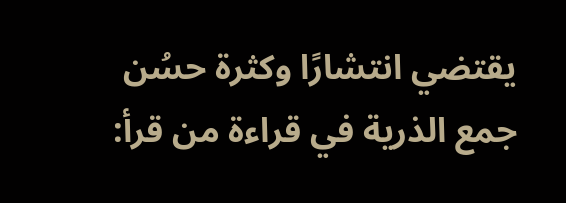يقتضي انتشارًا وكثرة حسُن جمع الذرية في قراءة من قرأ: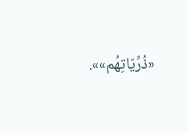«ذُرِّيّاتِهُم»».